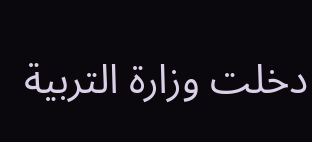دخلت وزارة التربية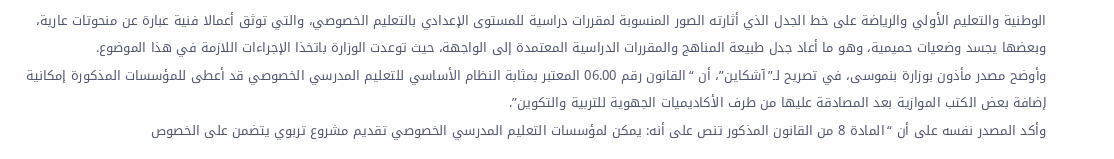الوطنية والتعليم الأولي والرياضة على خط الجدل الذي أثارته الصور المنسوبة لمقررات دراسية للمستوى الإعدادي بالتعليم الخصوصي، والتي توثق أعمالا فنية عبارة عن منحوتات عارية، وبعضها يجسد وضعيات حميمية، وهو ما أعاد جدل طبيعة المناهج والمقررات الدراسية المعتمدة إلى الواجهة، حيث توعدت الوزارة باتخذا الإجراءات اللازمة في هذا الموضوع.
وأوضح مصدر مأذون بوزارة بنموسى، في تصريح لـ”آشكاين”، أن “القانون رقم 06.00 المعتبر بمثابة النظام الأساسي للتعليم المدرسي الخصوصي قد أعطى للمؤسسات المذكورة إمكانية إضافة بعض الكتب الموازية بعد المصادقة عليها من طرف الأكاديميات الجهوية للتربية والتكوين”.
وأكد المصدر نفسه على أن “المادة 8 من القانون المذكور تنص على أنه: يمكن لمؤسسات التعليم المدرسي الخصوصي تقديم مشروع تربوي يتضمن على الخصوص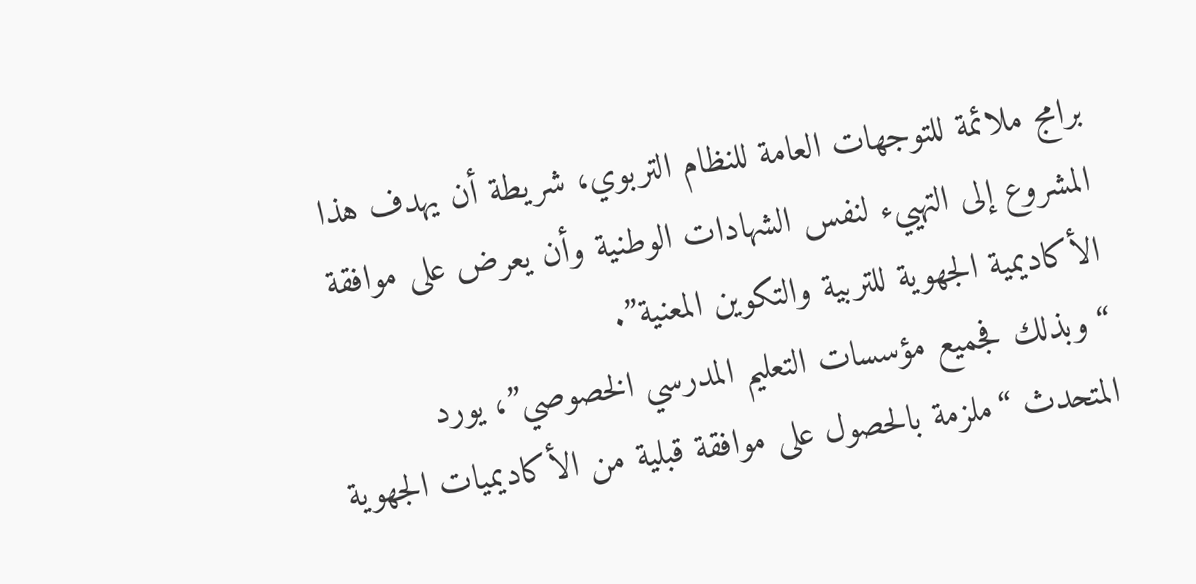برامج ملائمة للتوجهات العامة للنظام التربوي، شريطة أن يهدف هذا المشروع إلى التهييء لنفس الشهادات الوطنية وأن يعرض على موافقة الأكاديمية الجهوية للتربية والتكوين المعنية”.
“وبذلك فجميع مؤسسات التعليم المدرسي الخصوصي”، يورد المتحدث “ملزمة بالحصول على موافقة قبلية من الأكاديميات الجهوية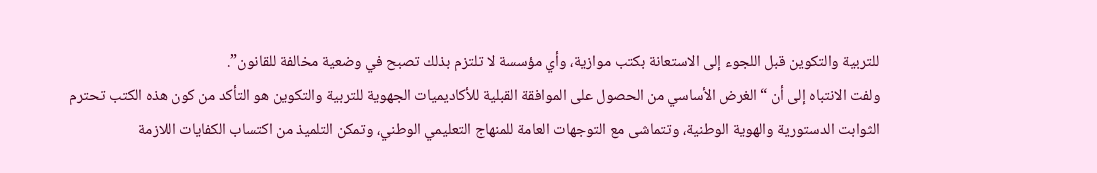للتربية والتكوين قبل اللجوء إلى الاستعانة بكتب موازية، وأي مؤسسة لا تلتزم بذلك تصبح في وضعية مخالفة للقانون”.
ولفت الانتباه إلى أن “الغرض الأساسي من الحصول على الموافقة القبلية للأكاديميات الجهوية للتربية والتكوين هو التأكد من كون هذه الكتب تحترم الثوابت الدستورية والهوية الوطنية، وتتماشى مع التوجهات العامة للمنهاج التعليمي الوطني، وتمكن التلميذ من اكتساب الكفايات اللازمة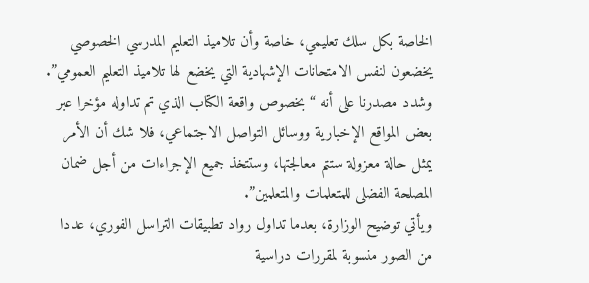الخاصة بكل سلك تعليمي، خاصة وأن تلاميذ التعليم المدرسي الخصوصي يخضعون لنفس الامتحانات الإشهادية التي يخضع لها تلاميذ التعليم العمومي”.
وشدد مصدرنا على أنه “بخصوص واقعة الكتاب الذي تم تداوله مؤخرا عبر بعض المواقع الإخبارية ووسائل التواصل الاجتماعي، فلا شك أن الأمر يمثل حالة معزولة ستتم معالجتها، وستتخذ جميع الإجراءات من أجل ضمان المصلحة الفضلى للمتعلمات والمتعلمين”.
ويأتي توضيح الوزارة، بعدما تداول رواد تطبيقات التراسل الفوري، عددا من الصور منسوبة لمقررات دراسية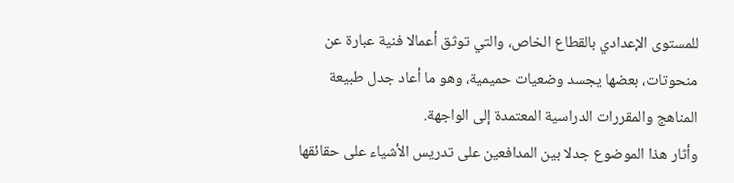للمستوى الإعدادي بالقطاع الخاص، والتي توثق أعمالا فنية عبارة عن منحوتات، بعضها يجسد وضعيات حميمية، وهو ما أعاد جدل طبيعة المناهج والمقررات الدراسية المعتمدة إلى الواجهة.
وأثار هذا الموضوع جدلا بين المدافعين على تدريس الأشياء على حقائقها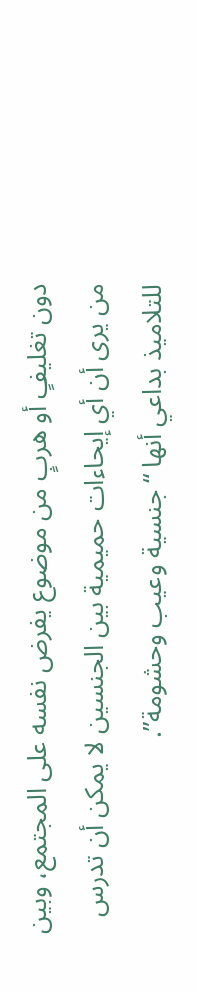دون تغليفٍ أو هربٍ من موضوع يفرض نفسه على المجتمع، وبين من يرى أن أي إيحاءات حميمية بين الجنسين لا يمكن أن تدرس للتلاميذ بداعي أنها “جنسية وعيب وحشومة”.